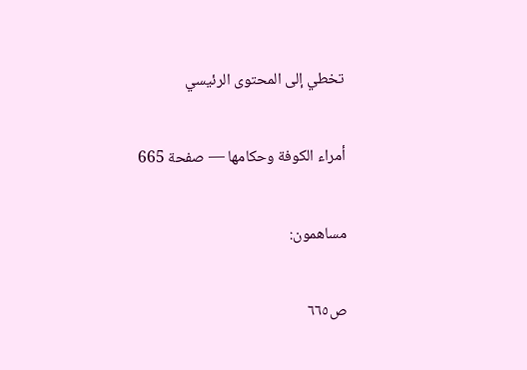تخطي إلى المحتوى الرئيسي

أمراء الكوفة وحكامها — صفحة 665

مساهمون:

ص٦٦٥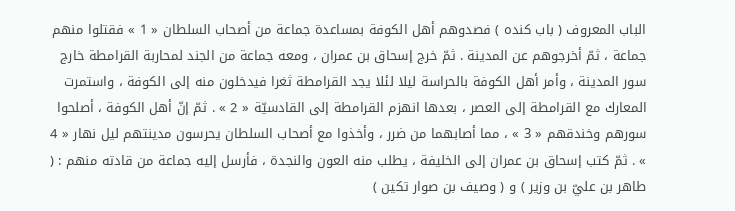الباب المعروف ( باب كنده ) فصدوهم أهل الكوفة بمساعدة جماعة من أصحاب السلطان « 1 » فقتلوا منهم جماعة ، ثمّ أخرجوهم عن المدينة . ثمّ خرج إسحاق بن عمران ، ومعه جماعة من الجند لمحاربة القرامطة خارج سور المدينة ، وأمر أهل الكوفة بالحراسة ليلا لئلا يجد القرامطة ثغرا فيدخلون منه إلى الكوفة ، واستمرت المعارك مع القرامطة إلى العصر ، بعدها انهزم القرامطة إلى القادسيّة « 2 » . ثمّ إنّ أهل الكوفة ، أصلحوا سورهم وخندقهم « 3 » ، مما أصابهما من ضرر ، وأخذوا مع أصحاب السلطان يحرسون مدينتهم ليل نهار « 4 » . ثمّ كتب إسحاق بن عمران إلى الخليفة ، يطلب منه العون والنجدة ، فأرسل إليه جماعة من قادته منهم : ( طاهر بن عليّ بن وزير ) و ( وصيف بن صوار تكين )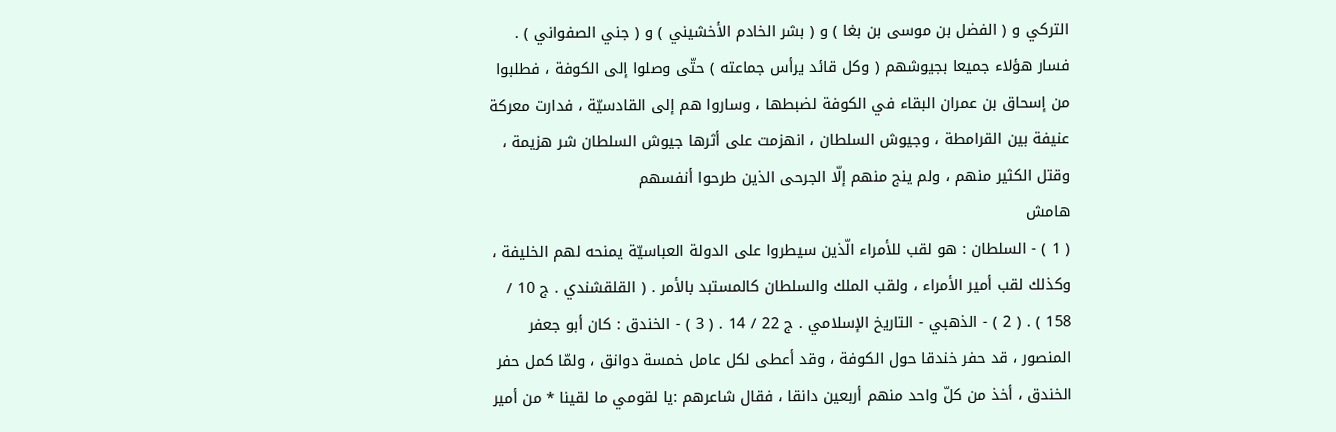التركي و ( الفضل بن موسى بن بغا ) و ( بشر الخادم الأخشيني ) و ( جني الصفواني ) . فسار هؤلاء جميعا بجيوشهم ( وكل قائد يرأس جماعته ) حتّى وصلوا إلى الكوفة ، فطلبوا من إسحاق بن عمران البقاء في الكوفة لضبطها ، وساروا هم إلى القادسيّة ، فدارت معركة عنيفة بين القرامطة ، وجيوش السلطان ، انهزمت على أثرها جيوش السلطان شر هزيمة ، وقتل الكثير منهم ، ولم ينج منهم إلّا الجرحى الذين طرحوا أنفسهم
هامش
( 1 ) - السلطان : هو لقب للأمراء الّذين سيطروا على الدولة العباسيّة يمنحه لهم الخليفة ، وكذلك لقب أمير الأمراء ، ولقب الملك والسلطان كالمستبد بالأمر . ( القلقشندي . ج 10 / 158 ) . ( 2 ) - الذهبي - التاريخ الإسلامي . ج 22 / 14 . ( 3 ) - الخندق : كان أبو جعفر المنصور ، قد حفر خندقا حول الكوفة ، وقد أعطى لكل عامل خمسة دوانق ، ولمّا كمل حفر الخندق ، أخذ من كلّ واحد منهم أربعين دانقا ، فقال شاعرهم :يا لقومي ما لقينا * من أمير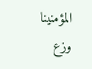المؤمنينا وزع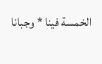الخمسة فينا * وجبانا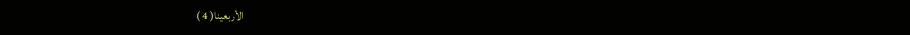الأربعينا( 4 )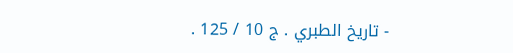- تاريخ الطبري . ج 10 / 125 .